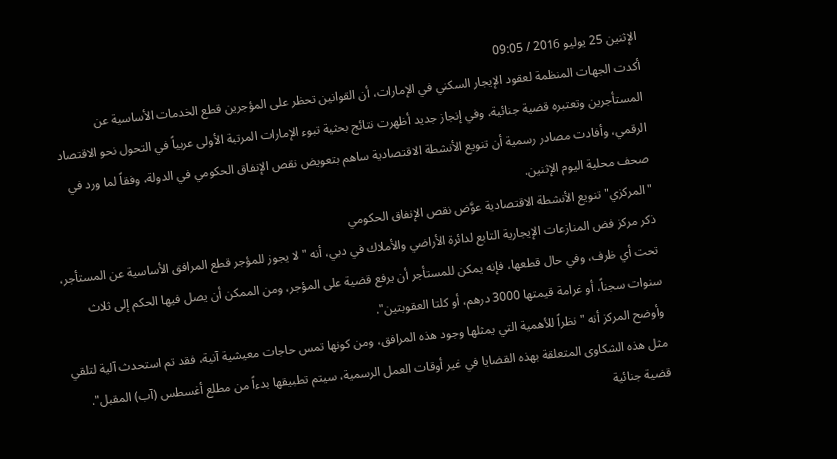الإثنين 25 يوليو 2016 / 09:05
أكدت الجهات المنظمة لعقود الإيجار السكني في الإمارات، أن القوانين تحظر على المؤجرين قطع الخدمات الأساسية عن المستأجرين وتعتبره قضية جنائية، وفي إنجاز جديد أظهرت نتائج بحثية تبوء الإمارات المرتبة الأولى عربياً في التحول نحو الاقتصاد الرقمي، وأفادت مصادر رسمية أن تنويع الأنشطة الاقتصادية ساهم بتعويض نقص الإنفاق الحكومي في الدولة، وفقاً لما ورد في صحف محلية اليوم الإثنين.
"المركزي" تنويع الأنشطة الاقتصادية عوَّض نقص الإنفاق الحكومي
ذكر مركز فض المنازعات الإيجارية التابع لدائرة الأراضي والأملاك في دبي، أنه "لا يجوز للمؤجر قطع المرافق الأساسية عن المستأجر، تحت أي ظرف، وفي حال قطعها، فإنه يمكن للمستأجر أن يرفع قضية على المؤجر، ومن الممكن أن يصل فيها الحكم إلى ثلاث سنوات سجناً، أو غرامة قيمتها 3000 درهم، أو كلتا العقوبتين".
وأوضح المركز أنه "نظراً للأهمية التي يمثلها وجود هذه المرافق، ومن كونها تمس حاجات معيشية آنية، فقد تم استحدث آلية لتلقي مثل هذه الشكاوى المتعلقة بهذه القضايا في غير أوقات العمل الرسمية، سيتم تطبيقها بدءاً من مطلع أغسطس (آب) المقبل".
قضية جنائية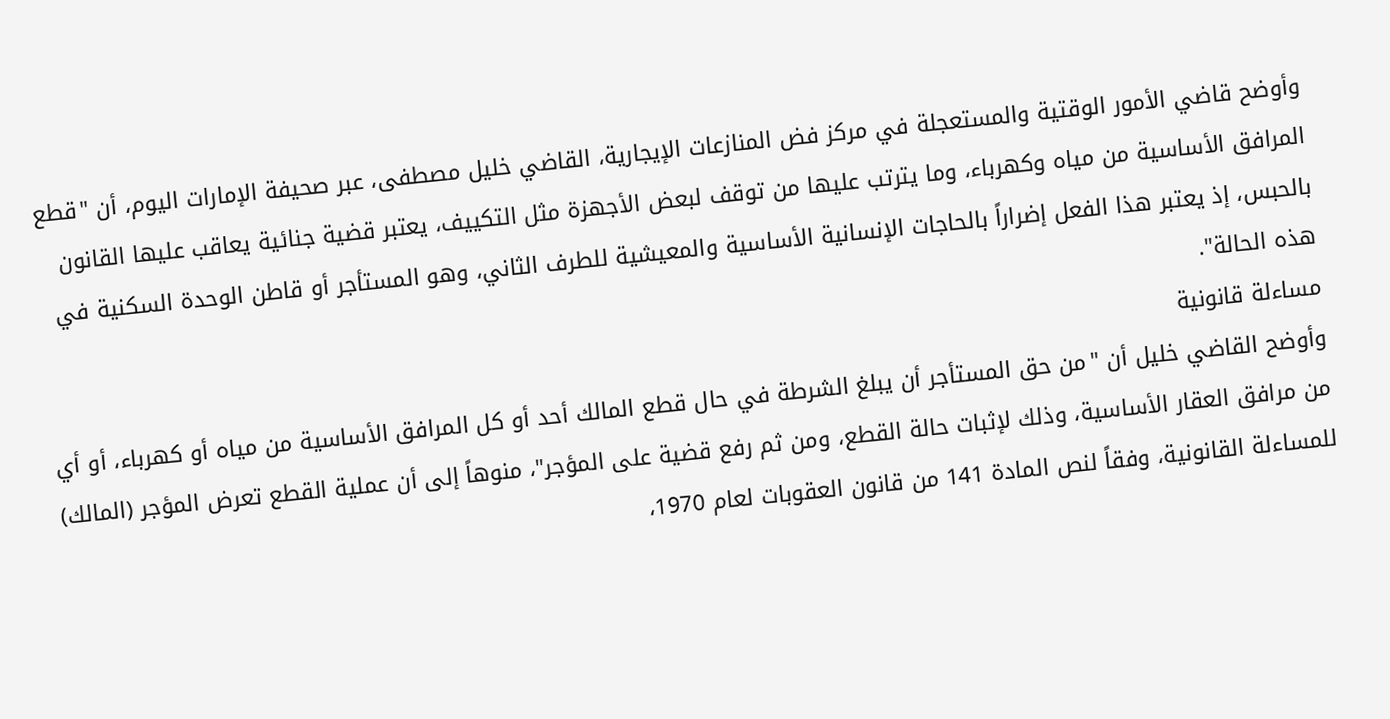وأوضح قاضي الأمور الوقتية والمستعجلة في مركز فض المنازعات الإيجارية، القاضي خليل مصطفى، عبر صحيفة الإمارات اليوم، أن "قطع المرافق الأساسية من مياه وكهرباء، وما يترتب عليها من توقف لبعض الأجهزة مثل التكييف، يعتبر قضية جنائية يعاقب عليها القانون بالحبس، إذ يعتبر هذا الفعل إضراراً بالحاجات الإنسانية الأساسية والمعيشية للطرف الثاني، وهو المستأجر أو قاطن الوحدة السكنية في هذه الحالة".
مساءلة قانونية
وأوضح القاضي خليل أن "من حق المستأجر أن يبلغ الشرطة في حال قطع المالك أحد أو كل المرافق الأساسية من مياه أو كهرباء، أو أي من مرافق العقار الأساسية، وذلك لإثبات حالة القطع، ومن ثم رفع قضية على المؤجر"، منوهاً إلى أن عملية القطع تعرض المؤجر (المالك) للمساءلة القانونية، وفقاً لنص المادة 141 من قانون العقوبات لعام 1970،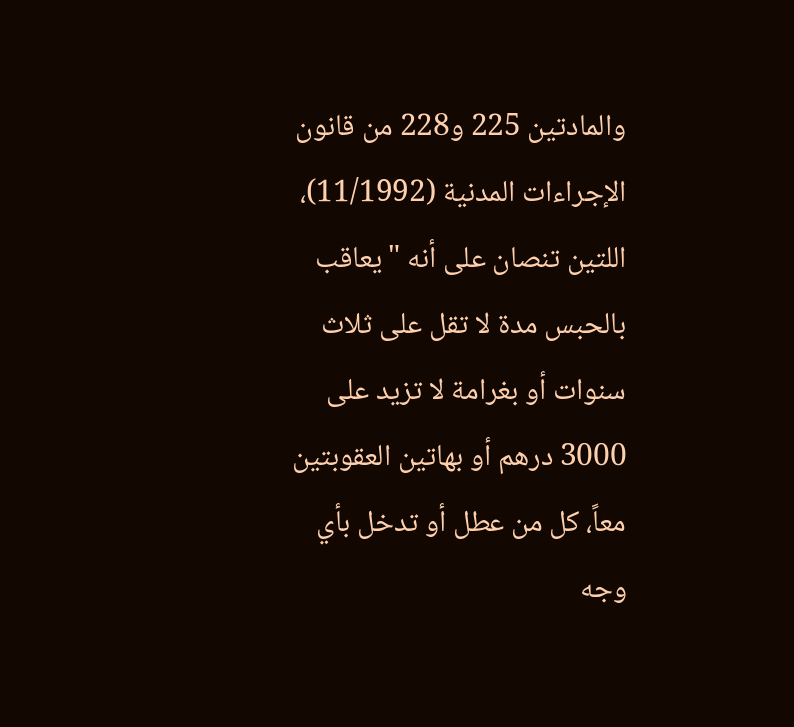والمادتين 225 و228 من قانون الإجراءات المدنية (11/1992)، اللتين تنصان على أنه "يعاقب بالحبس مدة لا تقل على ثلاث سنوات أو بغرامة لا تزيد على 3000 درهم أو بهاتين العقوبتين معاً، كل من عطل أو تدخل بأي وجه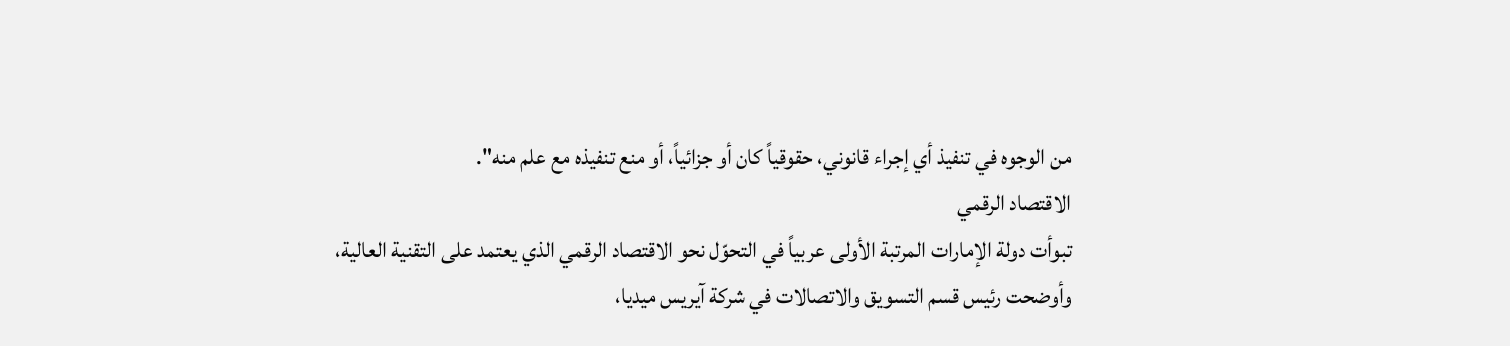من الوجوه في تنفيذ أي إجراء قانوني، حقوقياً كان أو جزائياً، أو منع تنفيذه مع علم منه".
الاقتصاد الرقمي
تبوأت دولة الإمارات المرتبة الأولى عربياً في التحوّل نحو الاقتصاد الرقمي الذي يعتمد على التقنية العالية، وأوضحت رئيس قسم التسويق والاتصالات في شركة آيريس ميديا،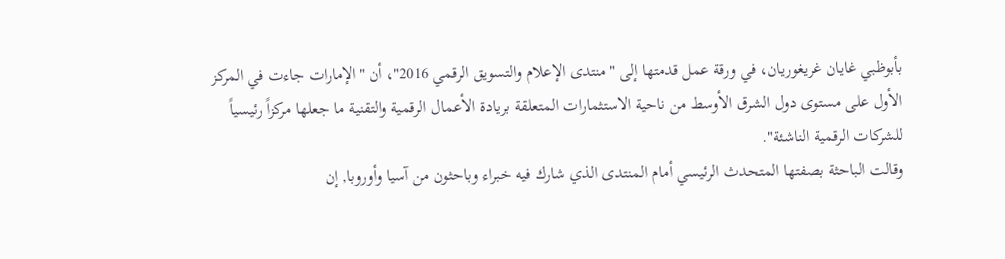بأبوظبي غايان غريغوريان، في ورقة عمل قدمتها إلى "منتدى الإعلام والتسويق الرقمي 2016"، أن "الإمارات جاءت في المركز الأول على مستوى دول الشرق الأوسط من ناحية الاستثمارات المتعلقة بريادة الأعمال الرقمية والتقنية ما جعلها مركزاً رئيسياً للشركات الرقمية الناشئة".
وقالت الباحثة بصفتها المتحدث الرئيسي أمام المنتدى الذي شارك فيه خبراء وباحثون من آسيا وأوروبا, إن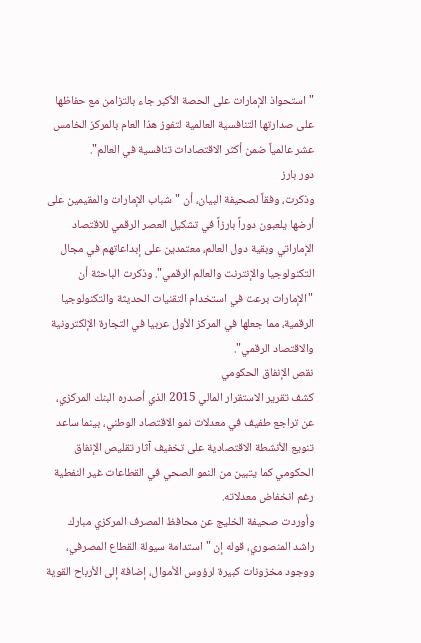"استحواذ الإمارات على الحصة الأكبر جاء بالتزامن مع حفاظها على صدارتها التنافسية العالمية لتفوز هذا العام بالمركز الخامس عشر عالمياً ضمن أكثر الاقتصادات تنافسية في العالم".
دور بارز
وذكرت، وفقاً لصحيفة البيان، أن "شباب الإمارات والمقيمين على أرضها يلعبون دوراً بارزاً في تشكيل العصر الرقمي للاقتصاد الإماراتي وبقية دول العالم، معتمدين على إبداعاتهم في مجال التكنولوجيا والإنترنت والعالم الرقمي". وذكرت الباحثة أن "الإمارات برعت في استخدام التقنيات الحديثة والتكنولوجيا الرقمية، مما جعلها في المركز الأول عربيا في التجارة الإلكترونية والاقتصاد الرقمي".
نقص الإنفاق الحكومي
كشف تقرير الاستقرار المالي 2015 الذي أصدره البنك المركزي، عن تراجع طفيف في معدلات نمو الاقتصاد الوطني، بينما ساعد تنويع الأنشطة الاقتصادية على تخفيف آثار تقليص الإنفاق الحكومي كما يتبين من النمو الصحي في القطاعات غير النفطية رغم انخفاض معدلاته.
وأوردت صحيفة الخليج عن محافظ المصرف المركزي مبارك راشد المنصوري، قوله إن "استدامة سيولة القطاع المصرفي، ووجود مخزونات كبيرة لرؤوس الأموال، إضافة إلى الأرباح القوية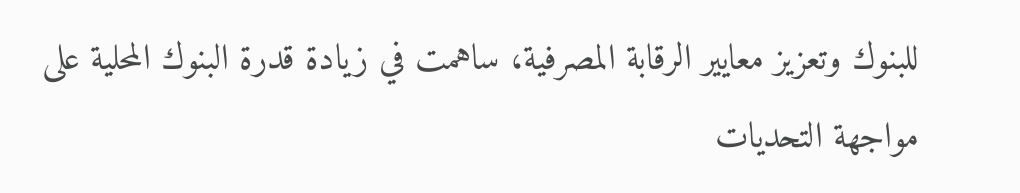للبنوك وتعزيز معايير الرقابة المصرفية، ساهمت في زيادة قدرة البنوك المحلية على مواجهة التحديات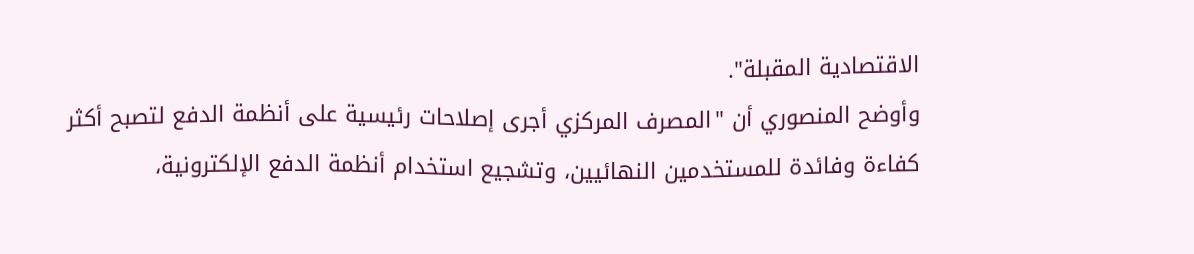الاقتصادية المقبلة".
وأوضح المنصوري أن "المصرف المركزي أجرى إصلاحات رئيسية على أنظمة الدفع لتصبح أكثر كفاءة وفائدة للمستخدمين النهائيين، وتشجيع استخدام أنظمة الدفع الإلكترونية،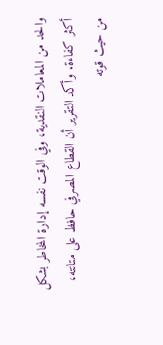والحد من المعاملات النقدية، وفي الوقت نفسه إدارة المخاطر بشكل أكثر كفاءة. وأكد التقرير أن القطاع المصرفي حافظ على متانته، من حيث قوته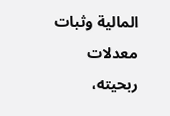المالية وثبات معدلات ربحيته،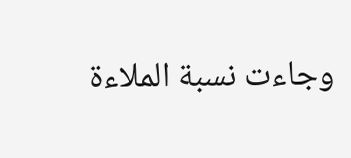وجاءت نسبة الملاءة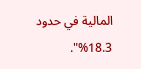المالية في حدود 18.3%".